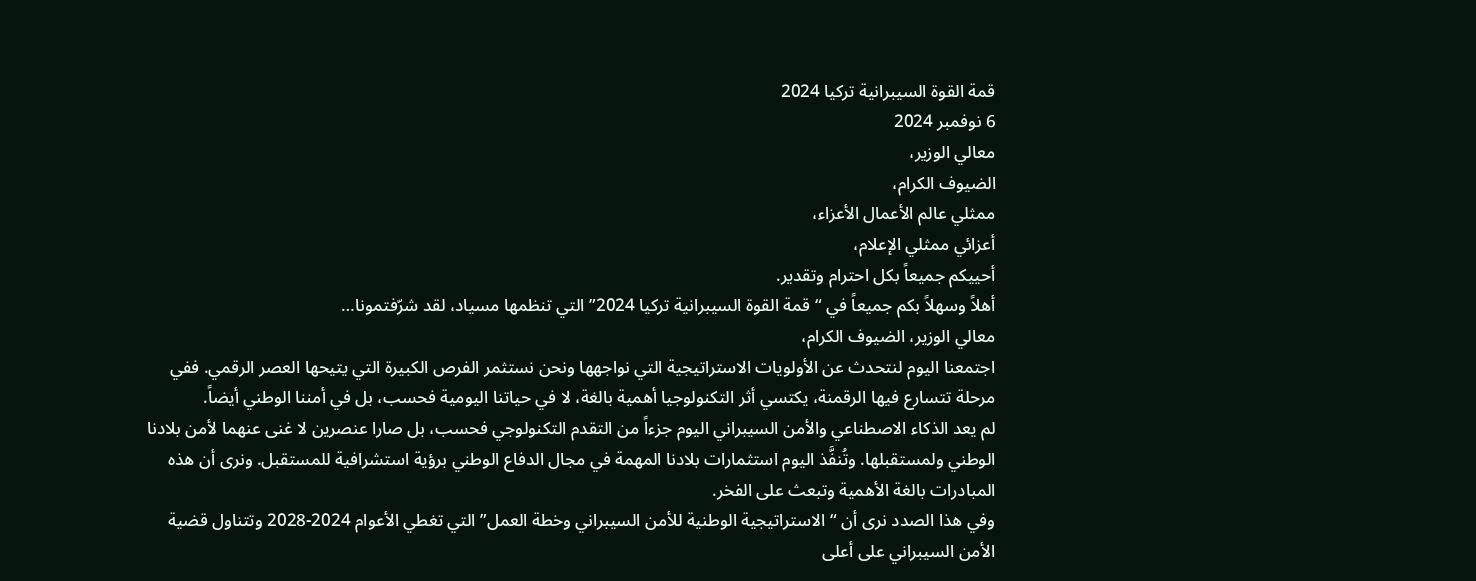قمة القوة السيبرانية تركيا 2024
6 نوفمبر 2024
معالي الوزير،
الضيوف الكرام،
ممثلي عالم الأعمال الأعزاء،
أعزائي ممثلي الإعلام،
أحييكم جميعاً بكل احترام وتقدير.
أهلاً وسهلاً بكم جميعاً في “قمة القوة السيبرانية تركيا 2024” التي تنظمها مسياد، لقد شرّفتمونا…
معالي الوزير، الضيوف الكرام،
اجتمعنا اليوم لنتحدث عن الأولويات الاستراتيجية التي نواجهها ونحن نستثمر الفرص الكبيرة التي يتيحها العصر الرقمي. ففي مرحلة تتسارع فيها الرقمنة، يكتسي أثر التكنولوجيا أهمية بالغة، لا في حياتنا اليومية فحسب، بل في أمننا الوطني أيضاً.
لم يعد الذكاء الاصطناعي والأمن السيبراني اليوم جزءاً من التقدم التكنولوجي فحسب، بل صارا عنصرين لا غنى عنهما لأمن بلادنا الوطني ولمستقبلها. وتُنفَّذ اليوم استثمارات بلادنا المهمة في مجال الدفاع الوطني برؤية استشرافية للمستقبل. ونرى أن هذه المبادرات بالغة الأهمية وتبعث على الفخر.
وفي هذا الصدد نرى أن “الاستراتيجية الوطنية للأمن السيبراني وخطة العمل” التي تغطي الأعوام 2024-2028 وتتناول قضية الأمن السيبراني على أعلى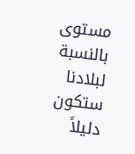مستوى بالنسبة لبلادنا ستكون دليلاً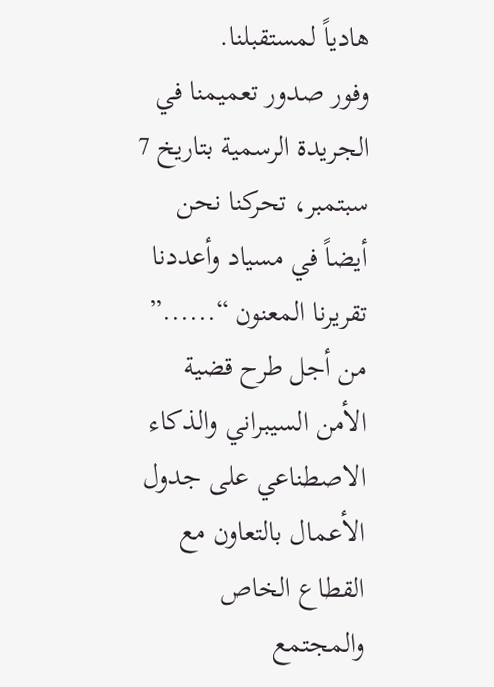هادياً لمستقبلنا.
وفور صدور تعميمنا في الجريدة الرسمية بتاريخ 7 سبتمبر، تحركنا نحن أيضاً في مسياد وأعددنا تقريرنا المعنون “......” من أجل طرح قضية الأمن السيبراني والذكاء الاصطناعي على جدول الأعمال بالتعاون مع القطاع الخاص والمجتمع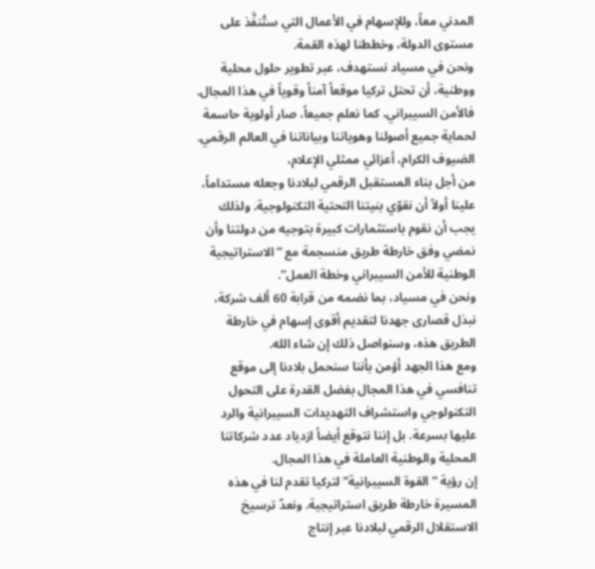المدني معاً، وللإسهام في الأعمال التي ستُنفَّذ على مستوى الدولة، وخططنا لهذه القمة.
ونحن في مسياد نستهدف، عبر تطوير حلول محلية ووطنية، أن تحتل تركيا موقعاً آمناً وقوياً في هذا المجال. فالأمن السيبراني، كما نعلم جميعاً، صار أولوية حاسمة لحماية جميع أصولنا وهوياتنا وبياناتنا في العالم الرقمي.
الضيوف الكرام، أعزائي ممثلي الإعلام،
من أجل بناء المستقبل الرقمي لبلادنا وجعله مستداماً، علينا أولاً أن نقوّي بنيتنا التحتية التكنولوجية. ولذلك يجب أن نقوم باستثمارات كبيرة بتوجيه من دولتنا وأن نمضي وفق خارطة طريق منسجمة مع “الاستراتيجية الوطنية للأمن السيبراني وخطة العمل”.
ونحن في مسياد، بما نضمه من قرابة 60 ألف شركة، نبذل قصارى جهدنا لتقديم أقوى إسهام في خارطة الطريق هذه، وسنواصل ذلك إن شاء الله.
ومع هذا الجهد أؤمن بأننا سنحمل بلادنا إلى موقع تنافسي في هذا المجال بفضل القدرة على التحول التكنولوجي واستشراف التهديدات السيبرانية والرد عليها بسرعة. بل إننا نتوقع أيضاً ازدياد عدد شركاتنا المحلية والوطنية العاملة في هذا المجال.
إن رؤية “القوة السيبرانية” لتركيا تقدم لنا في هذه المسيرة خارطة طريق استراتيجية. ونعدّ ترسيخ الاستقلال الرقمي لبلادنا عبر إنتاج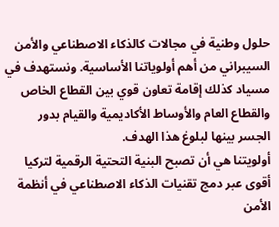حلول وطنية في مجالات كالذكاء الاصطناعي والأمن السيبراني من أهم أولوياتنا الأساسية. ونستهدف في مسياد كذلك إقامة تعاون قوي بين القطاع الخاص والقطاع العام والأوساط الأكاديمية والقيام بدور الجسر بينها لبلوغ هذا الهدف.
أولويتنا هي أن تصبح البنية التحتية الرقمية لتركيا أقوى عبر دمج تقنيات الذكاء الاصطناعي في أنظمة الأمن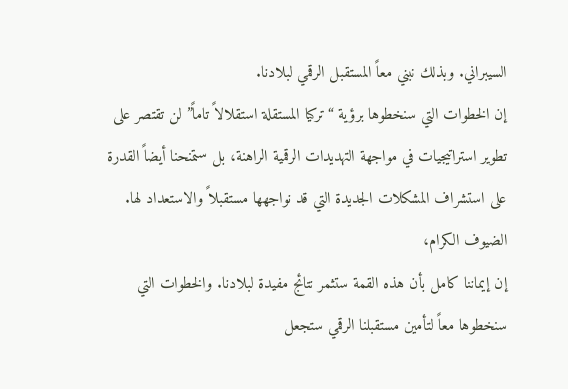السيبراني. وبذلك نبني معاً المستقبل الرقمي لبلادنا.
إن الخطوات التي سنخطوها برؤية “تركيا المستقلة استقلالاً تاماً” لن تقتصر على تطوير استراتيجيات في مواجهة التهديدات الرقمية الراهنة، بل ستمنحنا أيضاً القدرة على استشراف المشكلات الجديدة التي قد نواجهها مستقبلاً والاستعداد لها.
الضيوف الكرام،
إن إيماننا كامل بأن هذه القمة ستثمر نتائج مفيدة لبلادنا. والخطوات التي سنخطوها معاً لتأمين مستقبلنا الرقمي ستجعل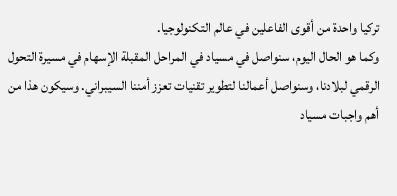تركيا واحدة من أقوى الفاعلين في عالم التكنولوجيا.
وكما هو الحال اليوم، سنواصل في مسياد في المراحل المقبلة الإسهام في مسيرة التحول الرقمي لبلادنا، وسنواصل أعمالنا لتطوير تقنيات تعزز أمننا السيبراني. وسيكون هذا من أهم واجبات مسياد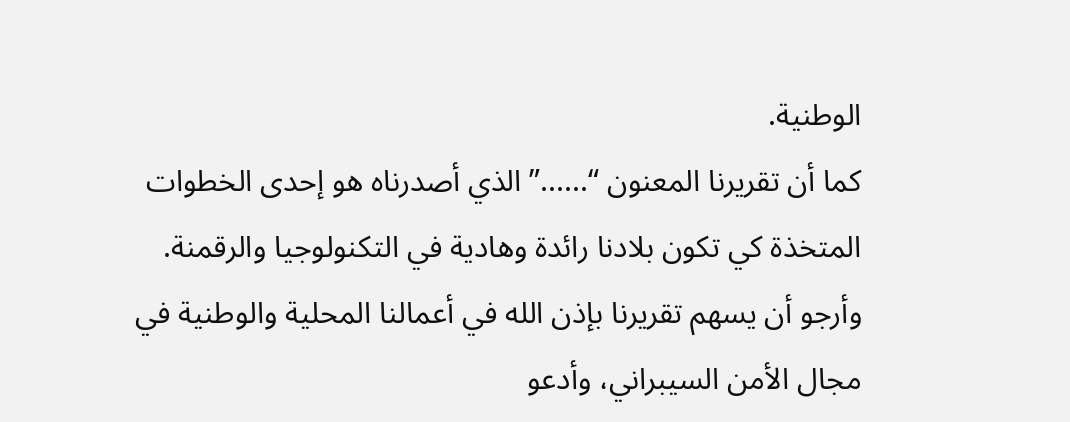الوطنية.
كما أن تقريرنا المعنون “......” الذي أصدرناه هو إحدى الخطوات المتخذة كي تكون بلادنا رائدة وهادية في التكنولوجيا والرقمنة. وأرجو أن يسهم تقريرنا بإذن الله في أعمالنا المحلية والوطنية في مجال الأمن السيبراني، وأدعو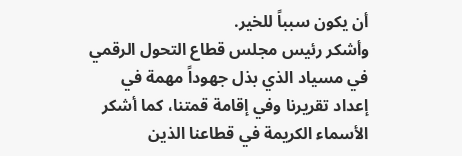أن يكون سبباً للخير.
وأشكر رئيس مجلس قطاع التحول الرقمي في مسياد الذي بذل جهوداً مهمة في إعداد تقريرنا وفي إقامة قمتنا، كما أشكر الأسماء الكريمة في قطاعنا الذين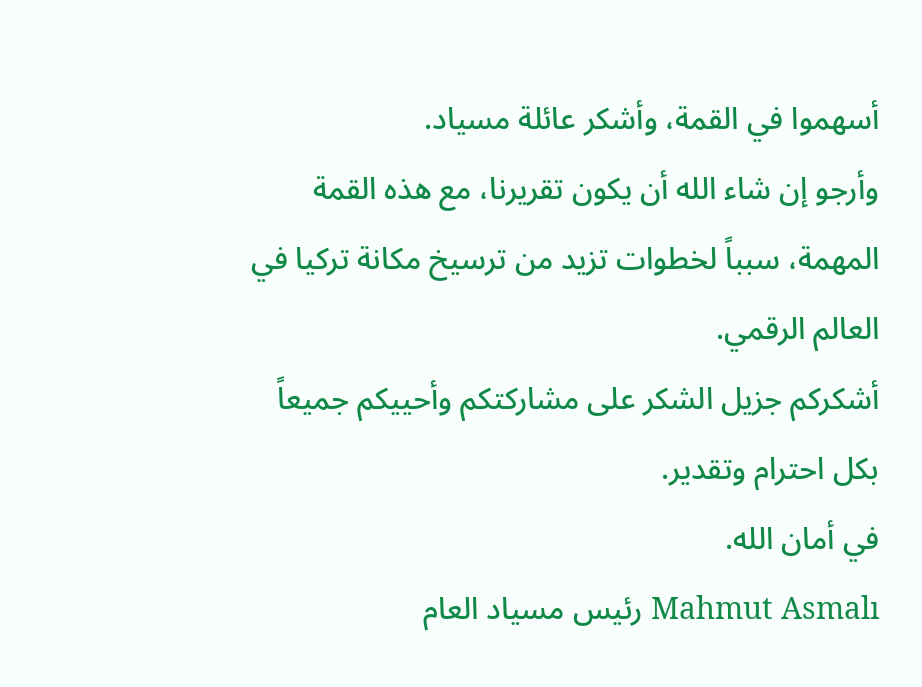أسهموا في القمة، وأشكر عائلة مسياد.
وأرجو إن شاء الله أن يكون تقريرنا، مع هذه القمة المهمة، سبباً لخطوات تزيد من ترسيخ مكانة تركيا في العالم الرقمي.
أشكركم جزيل الشكر على مشاركتكم وأحييكم جميعاً بكل احترام وتقدير.
في أمان الله.
Mahmut Asmalı رئيس مسياد العام